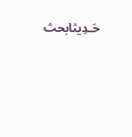حَـدِيثابحث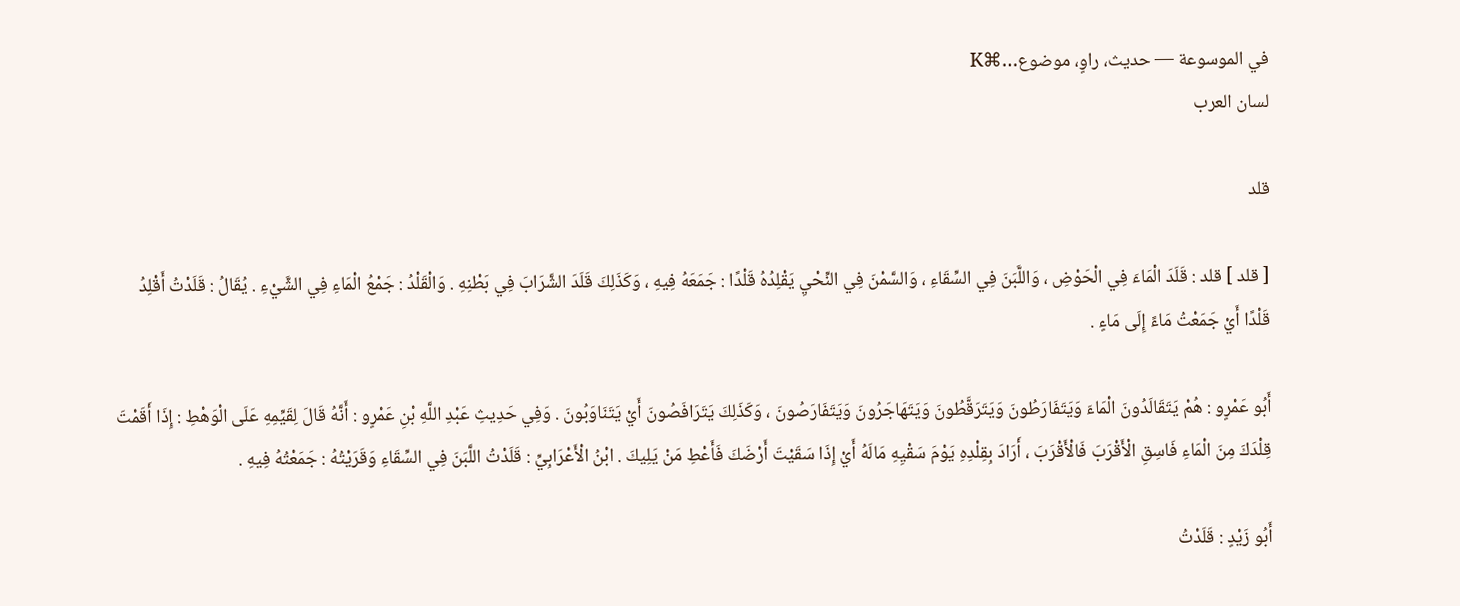في الموسوعة — حديث، راوٍ، موضوع…⌘K
لسان العرب

قلد

[ قلد ] قلد : قَلَدَ الْمَاءَ فِي الْحَوْضِ ، وَاللَّبَنَ فِي السِّقَاءِ ، وَالسَّمْنَ فِي النِّحْيِ يَقْلِدُهُ قَلْدًا : جَمَعَهُ فِيهِ ، وَكَذَلِكَ قَلَدَ الشَّرَابَ فِي بَطْنِهِ . وَالْقَلْدُ : جَمْعُ الْمَاءِ فِي الشَّيْءِ . يُقَالُ : قَلَدْتُ أَقْلِدُ قَلْدًا أَيْ جَمَعْتُ مَاءً إِلَى مَاءٍ .

أَبُو عَمْرٍو : هُمْ يَتَقَالَدُونَ الْمَاءَ وَيَتَفَارَطُونَ وَيَتَرَقَّطُونَ وَيَتَهَاجَرُونَ وَيَتَفَارَصُونَ ، وَكَذَلِكَ يَتَرَافَصُونَ أَيْ يَتَنَاوَبُونَ . وَفِي حَدِيثِ عَبْدِ اللَّهِ بْنِ عَمْرٍو : أَنَّهُ قَالَ لِقَيِّمِهِ عَلَى الْوَهْطِ : إِذَا أَقَمْتَ قِلْدَكَ مِنَ الْمَاءِ فَاسِقِ الْأَقْرَبَ فَالْأَقْرَبَ ، أَرَادَ بِقِلْدِهِ يَوْمَ سَقْيِهِ مَالَهُ أَيْ إِذَا سَقَيْتَ أَرْضَكَ فَأَعْطِ مَنْ يَلِيكَ . ابْنُ الْأَعْرَابِيِّ : قَلَدْتُ اللَّبَنَ فِي السِّقَاءِ وَقَرَيْتُهُ : جَمَعْتُهُ فِيهِ .

أَبُو زَيْدٍ : قَلَدْتُ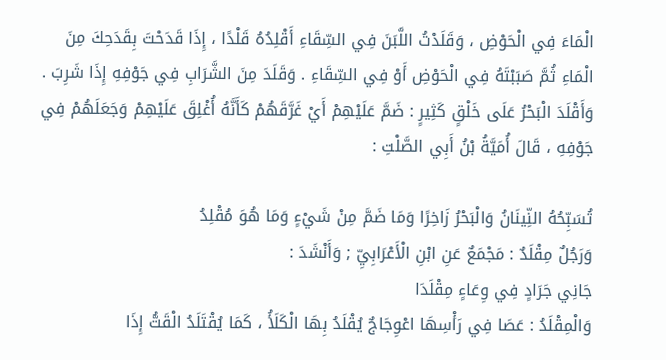الْمَاءَ فِي الْحَوْضِ ، وَقَلَدْتُ اللَّبَنَ فِي السِّقَاءِ أَقْلِدُهُ قَلْدًا ، إِذَا قَدَحْتَ بِقَدَحِكَ مِنَ الْمَاءِ ثُمَّ صَبَبْتَهُ فِي الْحَوْضِ أَوْ فِي السِّقَاءِ . وَقَلَدَ مِنَ الشَّرَابِ فِي جَوْفِهِ إِذَا شَرِبَ . وَأَقْلَدَ الْبَحْرُ عَلَى خَلْقٍ كَثِيرٍ : ضَمَّ عَلَيْهِمْ أَيْ غَرَّقَهُمْ كَأَنَّهُ أُغْلِقَ عَلَيْهِمْ وَجَعَلَهُمْ فِي جَوْفِهِ ، قَالَ أُمَيَّةُ بْنُ أَبِي الصَّلْتِ :

تُسَبِّحُهُ النِّينَانُ وَالْبَحْرُ زَاخِرًا وَمَا ضَمَّ مِنْ شَيْءٍ وَمَا هُوَ مُقْلِدُ
وَرَجُلٌ مِقْلَدٌ : مَجْمَعٌ عَنِ ابْنِ الْأَعْرَابِيِّ ; وَأَنْشَدَ :
جَانِي جَرَادٍ فِي وِعَاءٍ مِقْلَدَا
وَالْمِقْلَدُ : عَصَا فِي رَأْسِهَا اعْوِجَاجٌ يُقْلَدُ بِهَا الْكَلَأُ ، كَمَا يُقْتَلَدُ الْقَتُّ إِذَا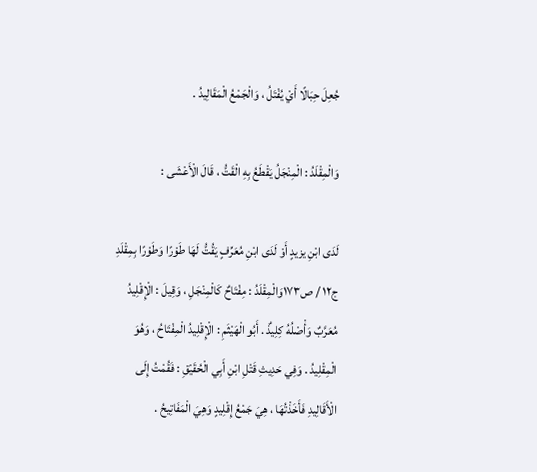جُعِلَ حِبَالًا أَيْ يُفْتَلُ ، وَالْجَمْعُ الْمَقَالِيدُ .

وَالْمِقْلَدُ : الْمِنْجَلُ يَقْطَعُ بِهِ الْقَتُّ ، قَالَ الْأَعْشَى :

لَدَى ابْنِ يزيدٍ أَوْ لَدَى ابْنِ مُعَرِّفٍ يَقُتُّ لَهَا طَوْرًا وَطَوْرًا بِمِقْلَدِ
ج١٢ / ص١٧٣وَالْمِقْلَدُ : مِفْتَاحٌ كَالْمِنْجَلِ ، وَقِيلَ : الْإِقْلِيدُ مُعَرَّبٌ وَأْصْلُهُ كِلِيذٌ . أَبُو الْهَيْثَمِ : الْإِقْلِيدُ الْمِفْتَاحُ ، وَهُوَ الْمِقْلِيدُ . وَفِي حَدِيثِ قَتْلِ ابْنِ أَبِي الْحُقَيْقِ : فَقُمْتُ إِلَى الْأَقَالِيدِ فَأَخَذْتُهَا ، هِيَ جَمْعُ إِقْلِيدٍ وَهِيَ الْمَفَاتِيحُ .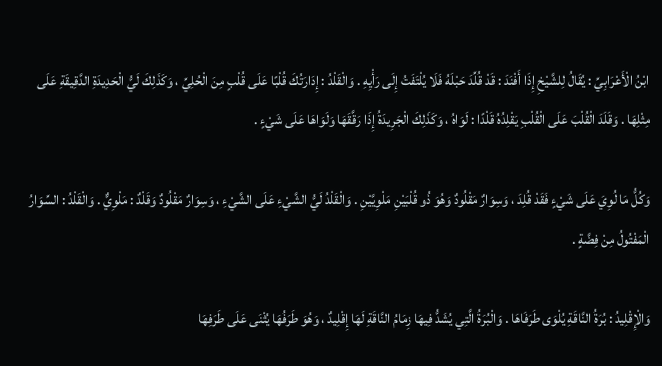ابْنُ الْأَعْرَابِيِّ : يُقَالُ لِلشَّيْخِ إِذَا أَفْنَدَ : قَدْ قُلِّدَ حَبْلَهُ فَلَا يُلْتَفَتُ إِلَى رَأْيِهِ . وَالْقَلْدُ : إِدَارَتُكَ قُلْبًا عَلَى قُلْبٍ مِنَ الْحُلِيِّ ، وَكَذَلِكَ لَيُّ الْحَدِيدَةِ الدَّقِيقَةِ عَلَى مِثْلِهَا . وَقَلَدَ الْقُلْبَ عَلَى الْقُلْبِ يَقْلِدُهُ قَلْدًا : لَوَاهُ ، وَكَذَلِكَ الْجَرِيدَةُ إِذَا رَقَّقَهَا وَلَوَاهَا عَلَى شَيْءٍ .

وَكُلُّ مَا لُوِيَ عَلَى شَيْءٍ فَقَدْ قُلِدَ ، وَسِوَارٌ مَقْلُودٌ وَهُوَ ذُو قُلْبَيْنِ مَلْوِيَّيْنِ . وَالْقَلْدُ لَيُّ الشَّيْءِ عَلَى الشَّيْءِ ، وَسِوَارٌ مَقْلُودٌ وَقَلْدٌ : مَلْوِيٌّ . وَالْقَلْدُ : السِّوَارُ الْمَفْتُولُ مِنْ فِضَّةٍ .

وَالْإِقْلِيدُ : بُرَةُ النَّاقَةِ يُلْوَى طَرَفَاهَا . وَالْبُرَةُ الَّتِي يُشَدُّ فِيهَا زِمَامُ النَّاقَةِ لَهَا إِقْلِيدٌ ، وَهُوَ طَرَفُهَا يُثْنَى عَلَى طَرَفِهَا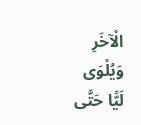الْآخَرِ وَيُلْوَى لَيًّا حَتَّى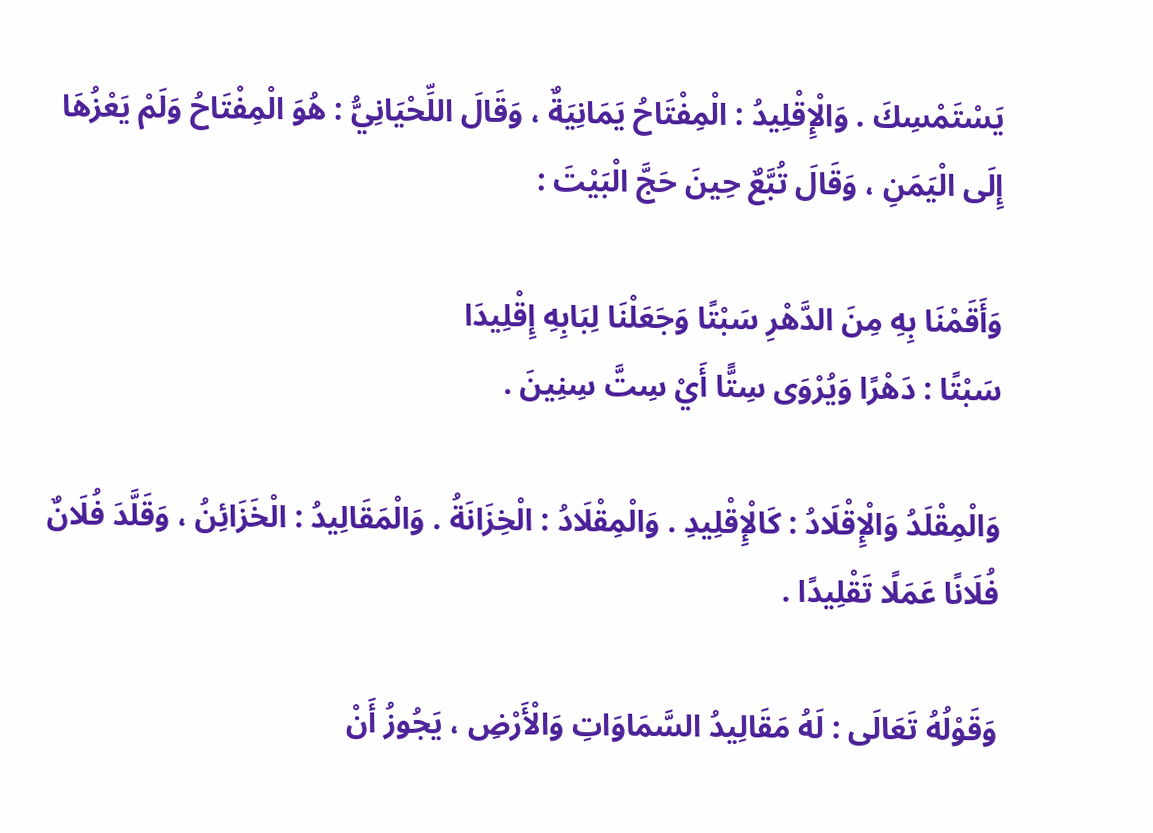يَسْتَمْسِكَ . وَالْإِقْلِيدُ : الْمِفْتَاحُ يَمَانِيَةٌ ، وَقَالَ اللِّحْيَانِيُّ : هُوَ الْمِفْتَاحُ وَلَمْ يَعْزُهَا إِلَى الْيَمَنِ ، وَقَالَ تُبَّعٌ حِينَ حَجَّ الْبَيْتَ :

وَأَقَمْنَا بِهِ مِنَ الدَّهْرِ سَبْتًا وَجَعَلْنَا لِبَابِهِ إِقْلِيدَا
سَبْتًا : دَهْرًا وَيُرْوَى سِتًّا أَيْ سِتَّ سِنِينَ .

وَالْمِقْلَدُ وَالْإِقْلَادُ : كَالْإِقْلِيدِ . وَالْمِقْلَادُ : الْخِزَانَةُ . وَالْمَقَالِيدُ : الْخَزَائِنُ ، وَقَلَّدَ فُلَانٌ فُلَانًا عَمَلًا تَقْلِيدًا .

وَقَوْلُهُ تَعَالَى : لَهُ مَقَالِيدُ السَّمَاوَاتِ وَالْأَرْضِ ، يَجُوزُ أَنْ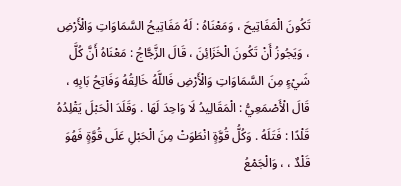تَكُونَ الْمَفَاتِيحَ ، وَمَعْنَاهُ : لَهُ مَفَاتِيحُ السَّمَاوَاتِ وَالْأَرْضِ ، وَيَجُوزُ أَنْ تَكُونَ الْخَزَائِنَ ، قَالَ الزَّجَّاجُ : مَعْنَاهُ أَنَّ كُلَّ شَيْءٍ مِنَ السَّمَاوَاتِ وَالْأَرْضِ فَاللَّهُ خَالِقُهُ وَفَاتِحُ بَابِهِ ، قَالَ الْأَصْمَعِيُّ : الْمَقَالِيدُ لَا وَاحِدَ لَهَا . وَقَلَدَ الْحَبْلَ يَقْلِدُهُ قَلْدًا : فَتَلَهُ . وَكُلُّ قُوَّةٍ انْطَوَتْ مِنَ الْحَبْلِ عَلَى قُوَّةٍ فَهُوَ قَلْدٌ ، ، وَالْجَمْعُ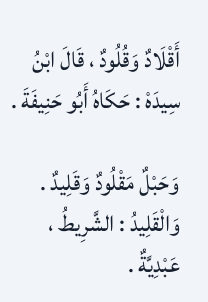أَقْلَادٌ وَقُلُودٌ ، قَالَ ابْنُ سِيدَهْ : حَكَاهُ أَبُو حَنِيفَةَ .

وَحَبْلٌ مَقْلُودٌ وَقَلِيدٌ . وَالْقَلِيدُ : الشَّرِيطُ ، عَبْدِيَّةٌ .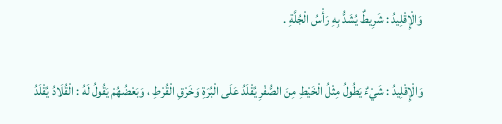وَالْإِقْلِيدُ : شَرِيطٌ يُشَدُّ بِهِ رَأْسُ الْجُلَّةِ .

وَالْإِقْلِيدُ : شَيْءٌ يَطُولُ مِثْلُ الْخَيْطِ مِنَ الصُّفْرِ يُقْلَدُ عَلَى الْبُرَةِ وَخَرْقِ الْقُرْطِ ، وَبَعْضُهُمْ يَقُولُ لَهُ : الْقُلَادُ يُقْلَدُ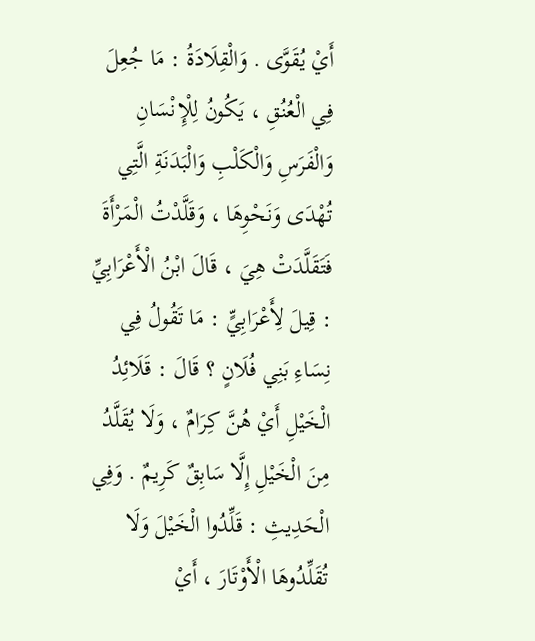أَيْ يُقَوَّى . وَالْقِلَادَةُ : مَا جُعِلَ فِي الْعُنُقِ ، يَكُونُ لِلْإِنْسَانِ وَالْفَرَسِ وَالْكَلْبِ وَالْبَدَنَةِ الَّتِي تُهْدَى وَنَحْوِهَا ، وَقَلَّدْتُ الْمَرْأَةَ فَتَقَلَّدَتْ هِيَ ، قَالَ ابْنُ الْأَعْرَابِيِّ : قِيلَ لِأَعْرَابِيٍّ : مَا تَقُولُ فِي نِسَاءِ بَنِي فُلَانٍ ؟ قَالَ : قَلَائِدُ الْخَيْلِ أَيْ هُنَّ كِرَامٌ ، وَلَا يُقَلَّدُ مِنَ الْخَيْلِ إِلَّا سَابِقٌ كَرِيمٌ . وَفِي الْحَدِيثِ : قَلِّدُوا الْخَيْلَ وَلَا تُقَلِّدُوهَا الْأَوْتَارَ ، أَيْ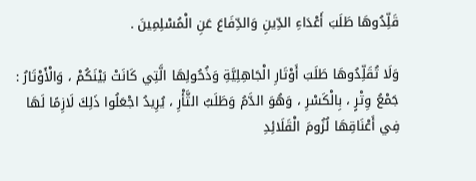قَلِّدُوهَا طَلَبَ أَعْدَاءِ الدِّينِ وَالدِّفَاعَ عَنِ الْمُسْلِمِينَ .

وَلَا تُقَلِّدُوهَا طَلَبَ أَوْتَارِ الْجَاهِلِيَّةِ وَذُحُولِهَا الَّتِي كَانَتْ بَيْنَكُمْ ، وَالْأَوْتَارُ : جَمْعُ وِتْرٍ ، بِالْكَسْرِ ، وَهُوَ الدَّمُ وَطَلَبُ الثَّأْرِ ، يُرِيدُ اجْعَلُوا ذَلِكَ لَازِمًا لَهَا فِي أَعْنَاقِهَا لُزُومَ الْقَلَائِدِ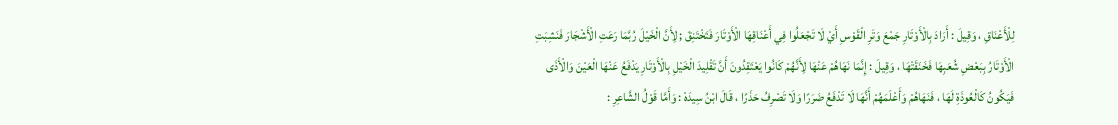لِلْأَعْنَاقِ ، وَقِيلَ : أَرَادَ بِالْأَوْتَارِ جَمْعَ وَتَرِ الْقَوْسِ أَيْ لَا تَجْعَلُوا فِي أَعْنَاقِهَا الْأَوْتَارَ فَتَخْتَنِقَ ; لِأَنَّ الْخَيْلَ رُبَّمَا رَعَتِ الْأَشْجَارَ فَنَشِبَتِ الْأَوْتَارُ بِبَعْضِ شُعَبِهَا فَخَنَقَتْهَا ، وَقِيلَ : إِنَّمَا نَهَاهُمْ عَنْهَا لِأَنَّهُمْ كَانُوا يَعْتَقِدُونَ أَنَّ تَقْلِيدَ الْخَيْلِ بِالْأَوْتَارِ يَدْفَعُ عَنْهَا الْعَيْنَ وَالْأَذَى فَيَكُونُ كَالْعُوذَةِ لَهَا ، فَنَهَاهُمْ وَأَعْلَمَهُمْ أَنَّهَا لَا تَدْفَعُ ضَرَرًا وَلَا تَصْرِفُ حَذَرًا ، قَالَ ابْنُ سِيدَهْ : وَأَمَّا قَوْلُ الشَّاعِرِ :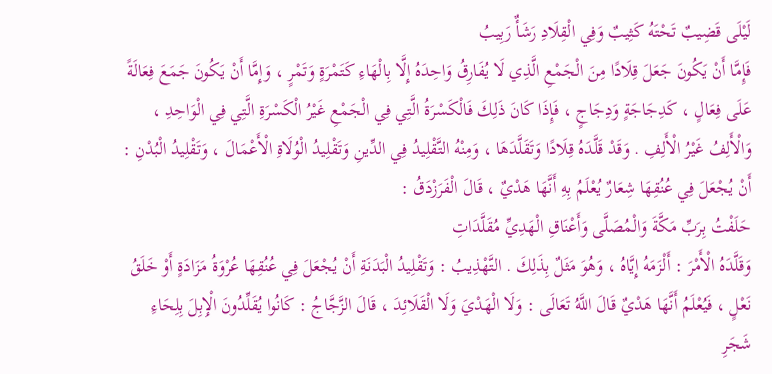لَيْلَى قَضِيبٌ تَحْتَهُ كَثِيبٌ وَفِي الْقِلَادِ رَشَأٌ رَبِيبُ
فَإِمَّا أَنْ يَكُونَ جَعَلَ قِلَادًا مِنَ الْجَمْعِ الَّذِي لَا يُفَارِقُ وَاحِدَهُ إِلَّا بِالْهَاءِ كَتَمْرَةٍ وَتَمْرٍ ، وَإِمَّا أَنْ يَكُونَ جَمَعَ فِعَالَةً عَلَى فِعَالٍ ، كَدِجَاجَةٍ وَدِجَاجٍ ، فَإِذَا كَانَ ذَلِكَ فَالْكَسْرَةُ الَّتِي فِي الْجَمْعِ غَيْرُ الْكَسْرَةِ الَّتِي فِي الْوَاحِدِ ، وَالْأَلِفُ غَيْرُ الْأَلِفِ . وَقَدْ قَلَّدَهُ قِلَادًا وَتَقَلَّدَهَا ، وَمِنْهُ التَّقْلِيدُ فِي الدِّينِ وَتَقْلِيدُ الْوُلَاةِ الْأَعْمَالَ ، وَتَقْلِيدُ الْبُدْنِ : أَنْ يُجْعَلَ فِي عُنُقِهَا شِعَارٌ يُعْلَمُ بِهِ أَنَّهَا هَدْيٌ ، قَالَ الْفَرَزْدَقُ :
حَلَفْتُ بِرَبِّ مَكَّةَ وَالْمُصَلَّى وَأَعْنَاقِ الْهَدِيِّ مُقَلَّدَاتِ
وَقَلَّدَهُ الْأَمْرَ : أَلْزَمَهُ إِيَّاهُ ، وَهُوَ مَثَلٌ بِذَلِكَ . التَّهْذِيبُ : وَتَقْلِيدُ الْبَدَنَةِ أَنْ يُجْعَلَ فِي عُنُقِهَا عُرْوَةُ مَزَادَةٍ أَوْ خَلَقُ نَعْلٍ ، فَيُعْلَمُ أَنَّهَا هَدْيٌ قَالَ اللَّهُ تَعَالَى : وَلَا الْهَدْيَ وَلَا الْقَلَائِدَ ، قَالَ الزَّجَّاجُ : كَانُوا يُقَلِّدُونَ الْإِبِلَ بِلِحَاءِ شَجَرِ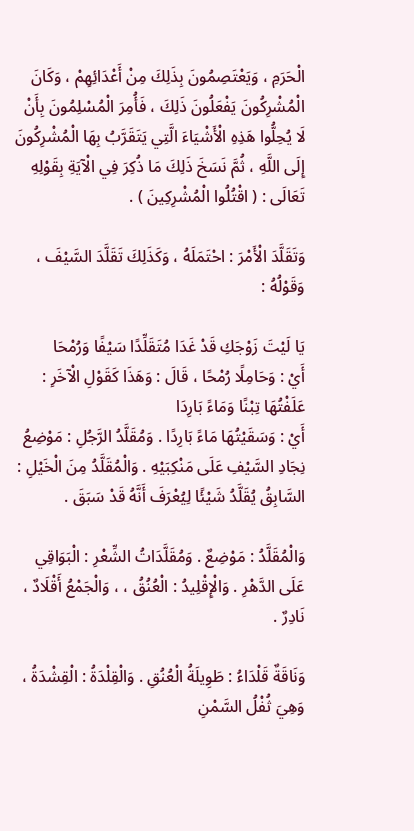الْحَرَمِ ، وَيَعْتَصِمُونَ بِذَلِكَ مِنْ أَعْدَائِهِمْ ، وَكَانَ الْمُشْرِكُونَ يَفْعَلُونَ ذَلِكَ ، فَأُمِرَ الْمُسْلِمُونَ بِأَنْ لَا يُحِلُّوا هَذِهِ الْأَشْيَاءَ الَّتِي يَتَقَرَّبُ بِهَا الْمُشْرِكُونَ إِلَى اللَّهِ ، ثُمَّ نَسَخَ ذَلِكَ مَا ذُكِرَ فِي الْآيَةِ بِقَوْلِهِ تَعَالَى : ( اقْتُلُوا الْمُشْرِكِينَ ) .

وَتَقَلَّدَ الْأَمْرَ : احْتَمَلَهُ ، وَكَذَلِكَ تَقَلَّدَ السَّيْفَ ، وَقَوْلُهُ :

يَا لَيْتَ زَوْجَكِ قَدْ غَدَا مُتَقَلِّدًا سَيْفًا وَرُمْحَا
أَيْ : وَحَامِلًا رُمْحًا ، قَالَ : وَهَذَا كَقَوْلِ الْآخَرِ :
عَلَفْتُهَا تِبْنًا وَمَاءً بَارِدَا
أَيْ : وَسَقَيْتُهَا مَاءً بَارِدًا . وَمُقَلَّدُ الرَّجُلِ : مَوْضِعُ نِجَادِ السَّيْفِ عَلَى مَنْكِبَيْهِ . وَالْمُقَلَّدُ مِنَ الْخَيْلِ : السَّابِقُ يُقَلَّدُ شَيْئًا لِيُعْرَفَ أَنَّهُ قَدْ سَبَقَ .

وَالْمُقَلَّدُ : مَوْضِعٌ . وَمُقَلَّدَاتُ الشِّعْرِ : الْبَوَاقِي عَلَى الدَّهْرِ . وَالْإِقْلِيدُ : الْعُنُقُ ، ، وَالْجَمْعُ أَقْلَادٌ ، نَادِرٌ .

وَنَاقَةٌ قَلْدَاءُ : طَوِيلَةُ الْعُنُقِ . وَالْقِلْدَةُ : الْقِشْدَةُ ، وَهِيَ ثُفْلُ السَّمْنِ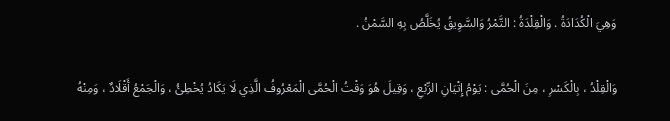وَهِيَ الْكُدَادَةُ . وَالْقِلْدَةُ : التَّمْرُ وَالسَّوِيقُ يُخَلَّصُ بِهِ السَّمْنُ .

وَالْقِلْدُ ، بِالْكَسْرِ ، مِنَ الْحُمَّى : يَوْمُ إِتْيَانِ الرِّبْعِ ، وَقِيلَ هُوَ وَقْتُ الْحُمَّى الْمَعْرُوفُ الَّذِي لَا يَكَادُ يُخْطِئُ ، وَالْجَمْعُ أَقْلَادٌ ، وَمِنْهُ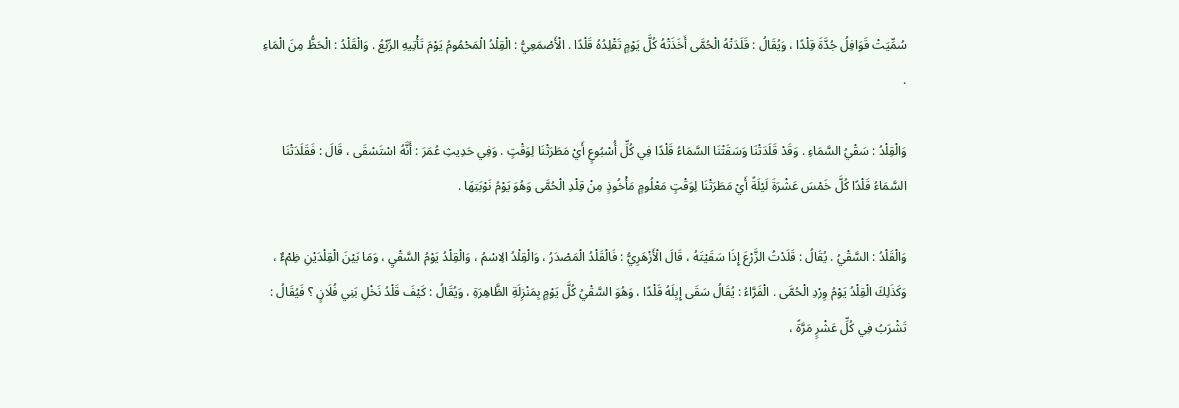سُمِّيَتْ قَوَافِلُ جُدَّةَ قِلْدًا ، وَيُقَالُ : قَلَدَتْهُ الْحُمَّى أَخَذَتْهُ كُلَّ يَوْمٍ تَقْلِدُهُ قَلْدًا . الْأَصْمَعِيُّ : الْقِلْدُ الْمَحْمُومُ يَوْمَ تَأْتِيهِ الرِّبْعُ . وَالْقَلْدُ : الْحَظُّ مِنَ الْمَاءِ .

وَالْقِلْدُ : سَقْيُ السَّمَاءِ . وَقَدْ قَلَدَتْنَا وَسَقَتْنَا السَّمَاءُ قَلْدًا فِي كُلِّ أُسْبُوعٍ أَيْ مَطَرَتْنَا لِوَقْتٍ . وَفِي حَدِيثِ عُمَرَ : أَنَّهُ اسْتَسْقَى ، قَالَ : فَقَلَدَتْنَا السَّمَاءُ قَلْدًا كُلَّ خَمْسَ عَشْرَةَ لَيْلَةً أَيْ مَطَرَتْنَا لِوَقْتٍ مَعْلُومٍ مَأْخُوذٍ مِنْ قِلْدِ الْحُمَّى وَهُوَ يَوْمُ نَوْبَتِهَا .

وَالْقَلْدُ : السَّقْيُ . يُقَالُ : قَلَدْتُ الزَّرْعَ إِذَا سَقَيْتَهُ ، قَالَ الْأَزْهَرِيُّ : فَالْقَلْدُ الْمَصْدَرُ ، وَالْقِلْدُ الِاسْمُ ، وَالْقِلْدُ يَوْمُ السَّقْيِ ، وَمَا بَيْنَ الْقِلْدَيْنِ ظِمْءٌ ، وَكَذَلِكَ الْقِلْدُ يَوْمُ وِرْدِ الْحُمَّى . الْفَرَّاءُ : يُقَالُ سَقَى إِبِلَهُ قَلْدًا ، وَهُوَ السَّقْيُ كُلَّ يَوْمٍ بِمَنْزِلَةِ الظَّاهِرَةِ ، وَيُقَالُ : كَيْفَ قَلْدُ نَخْلِ بَنِي فُلَانٍ ؟ فَيُقَالُ : تَشْرَبُ فِي كُلِّ عَشْرٍ مَرَّةً ،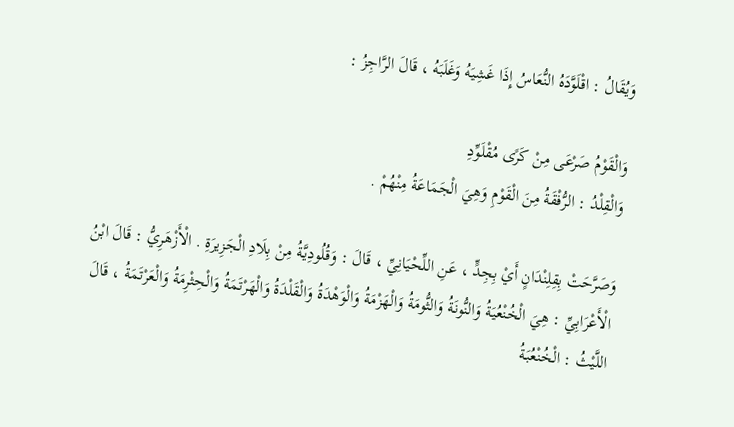وَيُقَالُ : اقْلَوَّدَهُ النُّعَاسُ إِذَا غَشِيَهُ وَغَلَبَهُ ، قَالَ الرَّاجِزُ :

وَالْقَوْمُ صَرْعَى مِنْ كَرًى مُقْلَوِّدِ
وَالْقِلْدُ : الرُّفْقَةُ مِنَ الْقَوْمِ وَهِيَ الْجَمَاعَةُ مِنْهُمْ .

وَصَرَّحَتْ بِقِلِنْدَانٍ أَيْ بِجِدٍّ ، عَنِ اللِّحْيَانِيِّ ، قَالَ : وَقُلُودِيَّةُ مِنْ بِلَادِ الْجَزِيرَةِ . الْأَزْهَرِيُّ : قَالَ ابْنُ الْأَعْرَابِيِّ : هِيَ الْخُنْعُيَةُ وَالنُّونَةُ وَالثُّومَةُ وَالْهَزْمَةُ وَالْوَهْدَةُ وَالْقَلْدَةُ وَالْهَرْتَمَةُ وَالْحِثْرِمَةُ وَالْعَرْتَمَةُ ، قَالَ اللَّيْثُ : الْخُنْعُبَةُ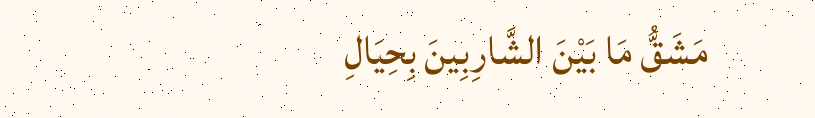مَشَقُّ مَا بَيْنَ الشَّارِبِينَ بِحِيَالِ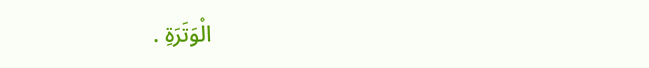الْوَتَرَةِ .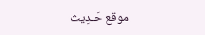موقع حَـدِيث